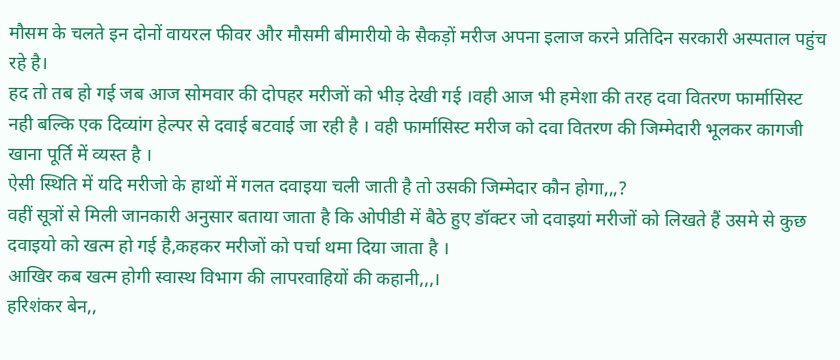मौसम के चलते इन दोनों वायरल फीवर और मौसमी बीमारीयो के सैकड़ों मरीज अपना इलाज करने प्रतिदिन सरकारी अस्पताल पहुंच रहे है।
हद तो तब हो गई जब आज सोमवार की दोपहर मरीजों को भीड़ देखी गई ।वही आज भी हमेशा की तरह दवा वितरण फार्मासिस्ट नही बल्कि एक दिव्यांग हेल्पर से दवाई बटवाई जा रही है । वही फार्मासिस्ट मरीज को दवा वितरण की जिम्मेदारी भूलकर कागजी खाना पूर्ति में व्यस्त है ।
ऐसी स्थिति में यदि मरीजो के हाथों में गलत दवाइया चली जाती है तो उसकी जिम्मेदार कौन होगा,,,?
वहीं सूत्रों से मिली जानकारी अनुसार बताया जाता है कि ओपीडी में बैठे हुए डॉक्टर जो दवाइयां मरीजों को लिखते हैं उसमे से कुछ दवाइयो को खत्म हो गई है,कहकर मरीजों को पर्चा थमा दिया जाता है ।
आखिर कब खत्म होगी स्वास्थ विभाग की लापरवाहियों की कहानी,,,।
हरिशंकर बेन,,